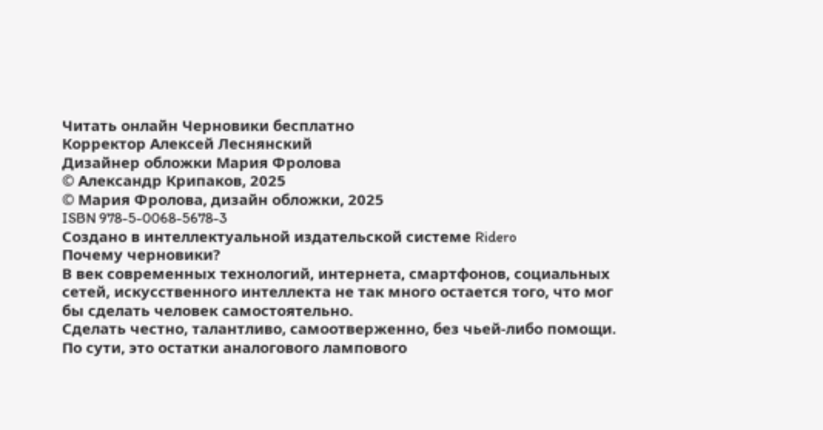Читать онлайн Черновики бесплатно
Корректор Алексей Леснянский
Дизайнер обложки Мария Фролова
© Александр Крипаков, 2025
© Мария Фролова, дизайн обложки, 2025
ISBN 978-5-0068-5678-3
Создано в интеллектуальной издательской системе Ridero
Почему черновики?
В век современных технологий, интернета, смартфонов, социальных сетей, искусственного интеллекта не так много остается того, что мог бы сделать человек самостоятельно.
Сделать честно, талантливо, самоотверженно, без чьей-либо помощи.
По сути, это остатки аналогового лампового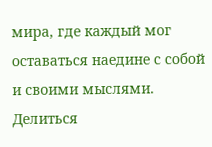мира, где каждый мог оставаться наедине с собой и своими мыслями.
Делиться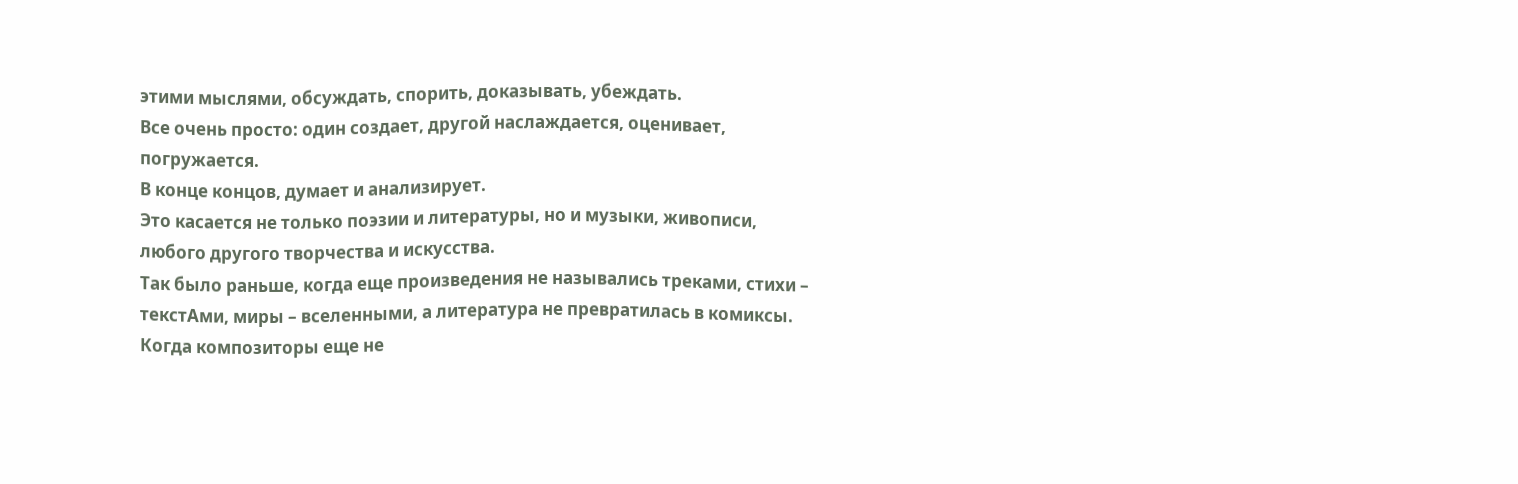этими мыслями, обсуждать, спорить, доказывать, убеждать.
Все очень просто: один создает, другой наслаждается, оценивает, погружается.
В конце концов, думает и анализирует.
Это касается не только поэзии и литературы, но и музыки, живописи, любого другого творчества и искусства.
Так было раньше, когда еще произведения не назывались треками, стихи – текстАми, миры – вселенными, а литература не превратилась в комиксы.
Когда композиторы еще не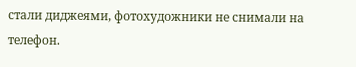стали диджеями, фотохудожники не снимали на телефон.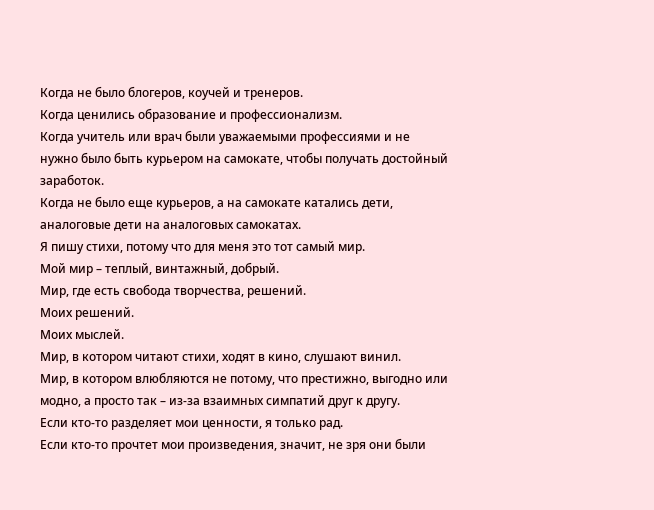Когда не было блогеров, коучей и тренеров.
Когда ценились образование и профессионализм.
Когда учитель или врач были уважаемыми профессиями и не нужно было быть курьером на самокате, чтобы получать достойный заработок.
Когда не было еще курьеров, а на самокате катались дети, аналоговые дети на аналоговых самокатах.
Я пишу стихи, потому что для меня это тот самый мир.
Мой мир – теплый, винтажный, добрый.
Мир, где есть свобода творчества, решений.
Моих решений.
Моих мыслей.
Мир, в котором читают стихи, ходят в кино, слушают винил.
Мир, в котором влюбляются не потому, что престижно, выгодно или модно, а просто так – из-за взаимных симпатий друг к другу.
Если кто-то разделяет мои ценности, я только рад.
Если кто-то прочтет мои произведения, значит, не зря они были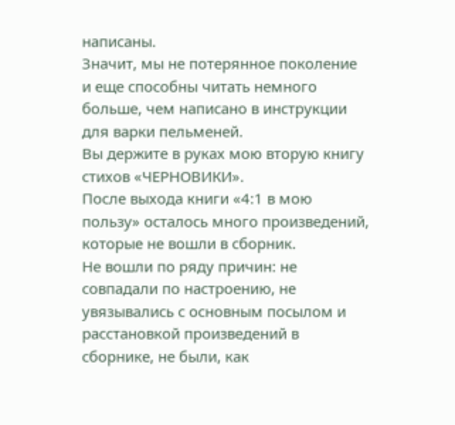написаны.
Значит, мы не потерянное поколение и еще способны читать немного больше, чем написано в инструкции для варки пельменей.
Вы держите в руках мою вторую книгу стихов «ЧЕРНОВИКИ».
После выхода книги «4:1 в мою пользу» осталось много произведений, которые не вошли в сборник.
Не вошли по ряду причин: не совпадали по настроению, не увязывались с основным посылом и расстановкой произведений в сборнике, не были, как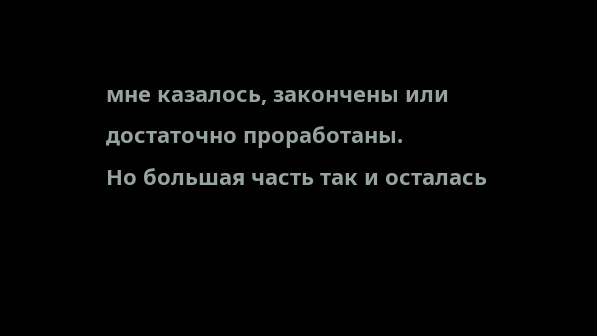мне казалось, закончены или достаточно проработаны.
Но большая часть так и осталась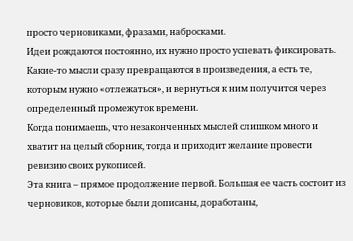просто черновиками, фразами, набросками.
Идеи рождаются постоянно, их нужно просто успевать фиксировать.
Какие-то мысли сразу превращаются в произведения, а есть те, которым нужно «отлежаться», и вернуться к ним получится через определенный промежуток времени.
Когда понимаешь, что незаконченных мыслей слишком много и хватит на целый сборник, тогда и приходит желание провести ревизию своих рукописей.
Эта книга – прямое продолжение первой. Большая ее часть состоит из черновиков, которые были дописаны, доработаны,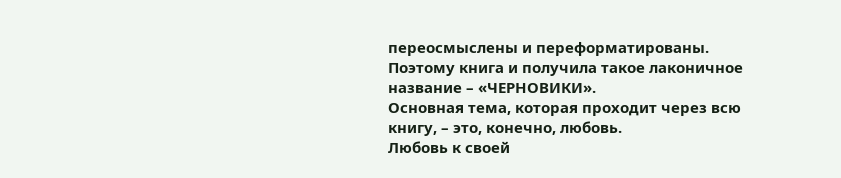переосмыслены и переформатированы.
Поэтому книга и получила такое лаконичное название – «ЧЕРНОВИКИ».
Основная тема, которая проходит через всю книгу, – это, конечно, любовь.
Любовь к своей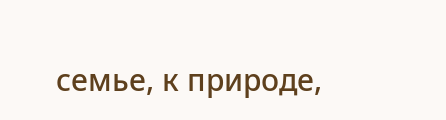семье, к природе,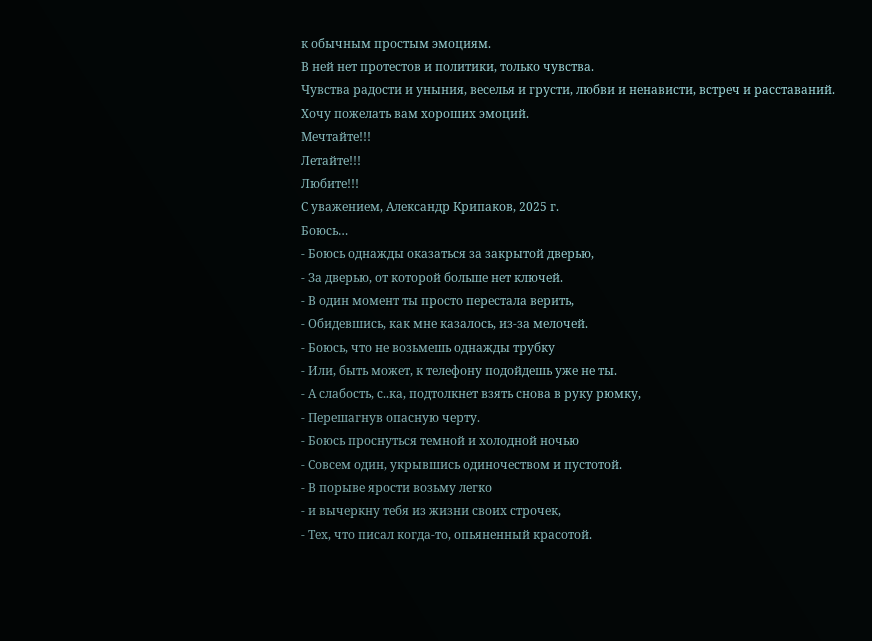к обычным простым эмоциям.
В ней нет протестов и политики, только чувства.
Чувства радости и уныния, веселья и грусти, любви и ненависти, встреч и расставаний.
Хочу пожелать вам хороших эмоций.
Мечтайте!!!
Летайте!!!
Любите!!!
С уважением, Александр Крипаков, 2025 г.
Боюсь…
- Боюсь однажды оказаться за закрытой дверью,
- За дверью, от которой больше нет ключей.
- В один момент ты просто перестала верить,
- Обидевшись, как мне казалось, из-за мелочей.
- Боюсь, что не возьмешь однажды трубку
- Или, быть может, к телефону подойдешь уже не ты.
- А слабость, с..ка, подтолкнет взять снова в руку рюмку,
- Перешагнув опасную черту.
- Боюсь проснуться темной и холодной ночью
- Совсем один, укрывшись одиночеством и пустотой.
- В порыве ярости возьму легко
- и вычеркну тебя из жизни своих строчек,
- Тех, что писал когда-то, опьяненный красотой.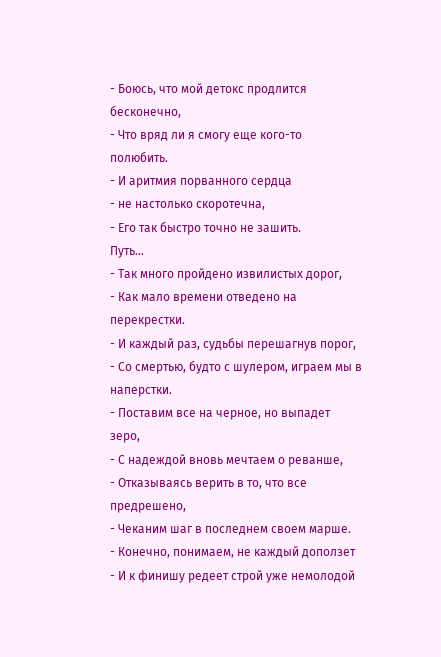- Боюсь, что мой детокс продлится бесконечно,
- Что вряд ли я смогу еще кого-то полюбить.
- И аритмия порванного сердца
- не настолько скоротечна,
- Его так быстро точно не зашить.
Путь…
- Так много пройдено извилистых дорог,
- Как мало времени отведено на перекрестки.
- И каждый раз, судьбы перешагнув порог,
- Со смертью, будто с шулером, играем мы в наперстки.
- Поставим все на черное, но выпадет зеро,
- С надеждой вновь мечтаем о реванше,
- Отказываясь верить в то, что все предрешено,
- Чеканим шаг в последнем своем марше.
- Конечно, понимаем, не каждый доползет
- И к финишу редеет строй уже немолодой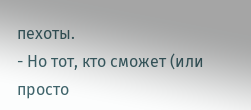пехоты.
- Но тот, кто сможет (или просто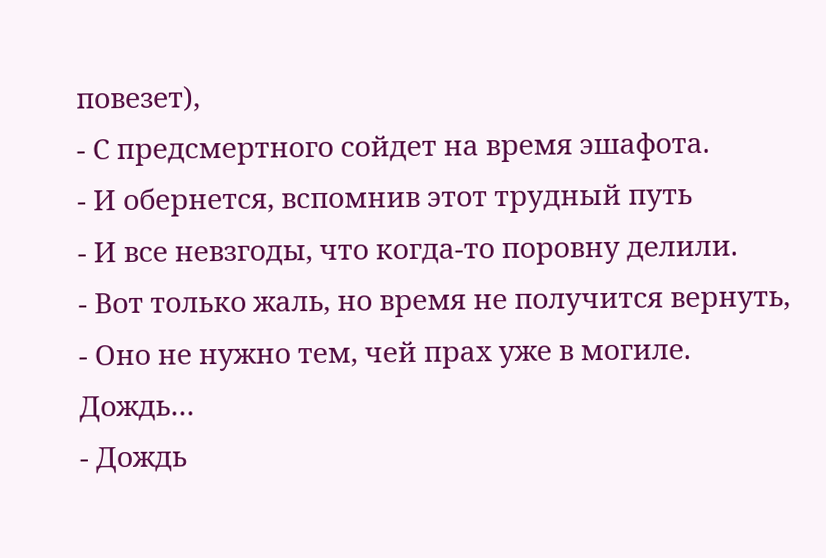повезет),
- С предсмертного сойдет на время эшафота.
- И обернется, вспомнив этот трудный путь
- И все невзгоды, что когда-то поровну делили.
- Вот только жаль, но время не получится вернуть,
- Оно не нужно тем, чей прах уже в могиле.
Дождь…
- Дождь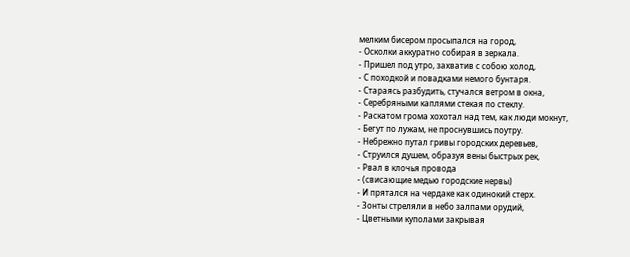мелким бисером просыпался на город,
- Осколки аккуратно собирая в зеркала.
- Пришел под утро, захватив с собою холод,
- С походкой и повадками немого бунтаря.
- Стараясь разбудить, стучался ветром в окна,
- Серебряными каплями стекая по стеклу.
- Раскатом грома хохотал над тем, как люди мокнут,
- Бегут по лужам, не проснувшись поутру.
- Небрежно путал гривы городских деревьев,
- Струился душем, образуя вены быстрых рек,
- Рвал в клочья провода
- (свисающие медью городские нервы)
- И прятался на чердаке как одинокий стерх.
- Зонты стреляли в небо залпами орудий,
- Цветными куполами закрывая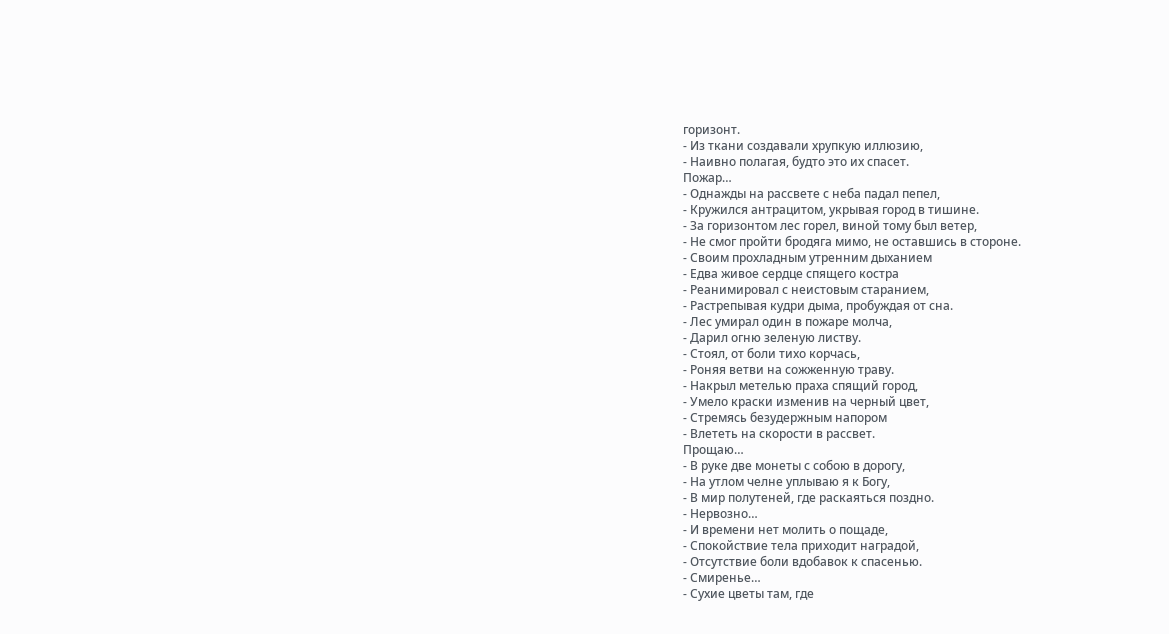горизонт.
- Из ткани создавали хрупкую иллюзию,
- Наивно полагая, будто это их спасет.
Пожар…
- Однажды на рассвете с неба падал пепел,
- Кружился антрацитом, укрывая город в тишине.
- За горизонтом лес горел, виной тому был ветер,
- Не смог пройти бродяга мимо, не оставшись в стороне.
- Своим прохладным утренним дыханием
- Едва живое сердце спящего костра
- Реанимировал с неистовым старанием,
- Растрепывая кудри дыма, пробуждая от сна.
- Лес умирал один в пожаре молча,
- Дарил огню зеленую листву.
- Стоял, от боли тихо корчась,
- Роняя ветви на сожженную траву.
- Накрыл метелью праха спящий город,
- Умело краски изменив на черный цвет,
- Стремясь безудержным напором
- Влететь на скорости в рассвет.
Прощаю…
- В руке две монеты с собою в дорогу,
- На утлом челне уплываю я к Богу,
- В мир полутеней, где раскаяться поздно.
- Нервозно…
- И времени нет молить о пощаде,
- Спокойствие тела приходит наградой,
- Отсутствие боли вдобавок к спасенью.
- Смиренье…
- Сухие цветы там, где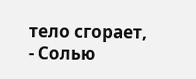тело сгорает,
- Солью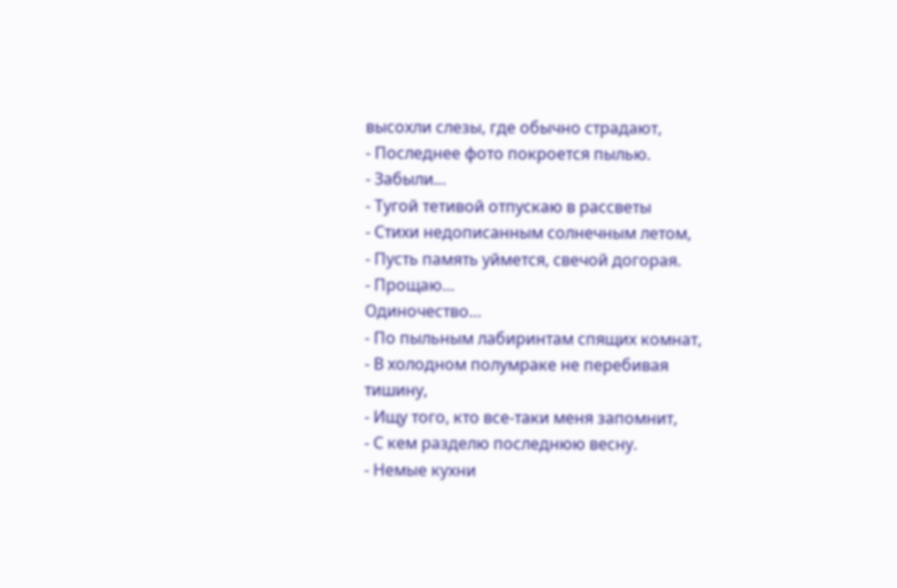высохли слезы, где обычно страдают,
- Последнее фото покроется пылью.
- Забыли…
- Тугой тетивой отпускаю в рассветы
- Стихи недописанным солнечным летом,
- Пусть память уймется, свечой догорая.
- Прощаю…
Одиночество…
- По пыльным лабиринтам спящих комнат,
- В холодном полумраке не перебивая тишину,
- Ищу того, кто все-таки меня запомнит,
- С кем разделю последнюю весну.
- Немые кухни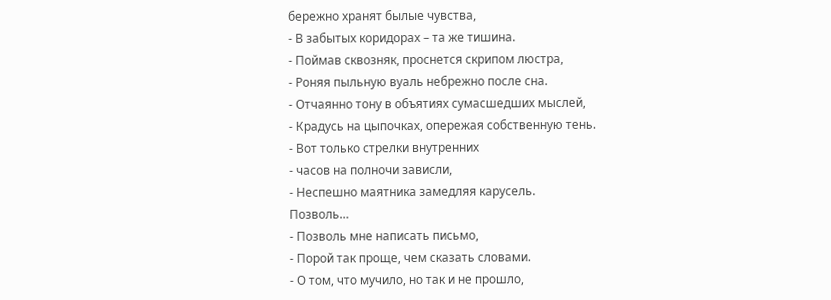бережно хранят былые чувства,
- В забытых коридорах – та же тишина.
- Поймав сквозняк, проснется скрипом люстра,
- Роняя пыльную вуаль небрежно после сна.
- Отчаянно тону в объятиях сумасшедших мыслей,
- Крадусь на цыпочках, опережая собственную тень.
- Вот только стрелки внутренних
- часов на полночи зависли,
- Неспешно маятника замедляя карусель.
Позволь…
- Позволь мне написать письмо,
- Порой так проще, чем сказать словами.
- О том, что мучило, но так и не прошло,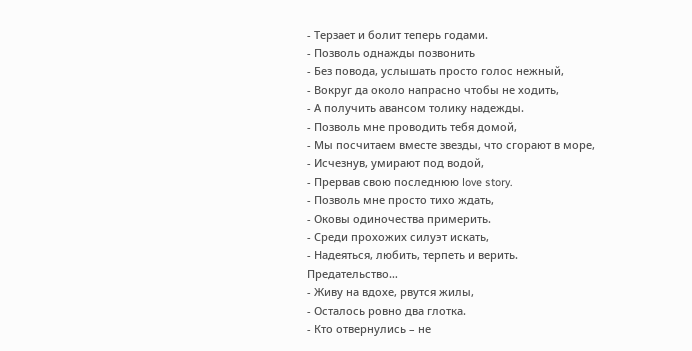- Терзает и болит теперь годами.
- Позволь однажды позвонить
- Без повода, услышать просто голос нежный,
- Вокруг да около напрасно чтобы не ходить,
- А получить авансом толику надежды.
- Позволь мне проводить тебя домой,
- Мы посчитаем вместе звезды, что сгорают в море,
- Исчезнув, умирают под водой,
- Прервав свою последнюю love story.
- Позволь мне просто тихо ждать,
- Оковы одиночества примерить.
- Среди прохожих силуэт искать,
- Надеяться, любить, терпеть и верить.
Предательство…
- Живу на вдохе, рвутся жилы,
- Осталось ровно два глотка.
- Кто отвернулись – не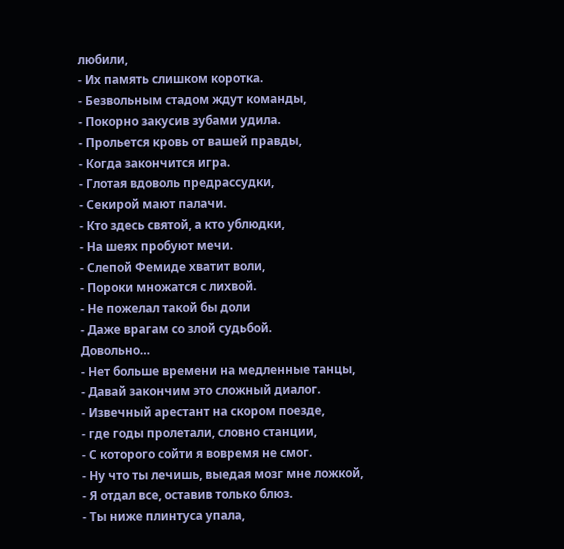любили,
- Их память слишком коротка.
- Безвольным стадом ждут команды,
- Покорно закусив зубами удила.
- Прольется кровь от вашей правды,
- Когда закончится игра.
- Глотая вдоволь предрассудки,
- Секирой мают палачи.
- Кто здесь святой, а кто ублюдки,
- На шеях пробуют мечи.
- Слепой Фемиде хватит воли,
- Пороки множатся с лихвой.
- Не пожелал такой бы доли
- Даже врагам со злой судьбой.
Довольно…
- Нет больше времени на медленные танцы,
- Давай закончим это сложный диалог.
- Извечный арестант на скором поезде,
- где годы пролетали, словно станции,
- С которого сойти я вовремя не смог.
- Ну что ты лечишь, выедая мозг мне ложкой,
- Я отдал все, оставив только блюз.
- Ты ниже плинтуса упала,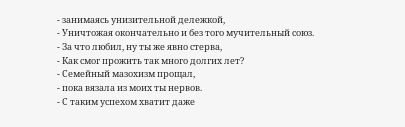- занимаясь унизительной дележкой,
- Уничтожая окончательно и без того мучительный союз.
- За что любил, ну ты же явно стерва,
- Как смог прожить так много долгих лет?
- Семейный мазохизм прощал,
- пока вязала из моих ты нервов.
- С таким успехом хватит даже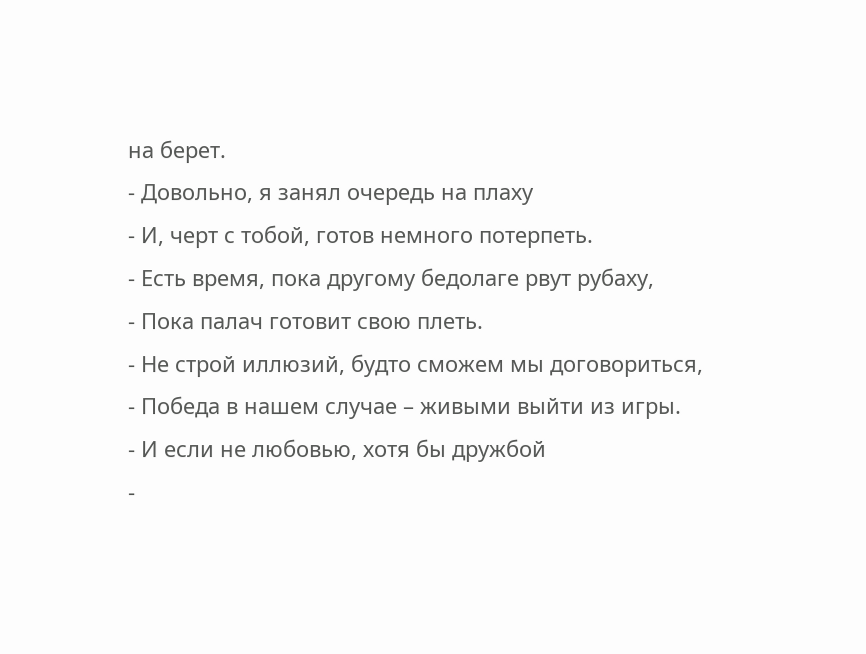на берет.
- Довольно, я занял очередь на плаху
- И, черт с тобой, готов немного потерпеть.
- Есть время, пока другому бедолаге рвут рубаху,
- Пока палач готовит свою плеть.
- Не строй иллюзий, будто сможем мы договориться,
- Победа в нашем случае – живыми выйти из игры.
- И если не любовью, хотя бы дружбой
-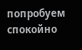попробуем спокойно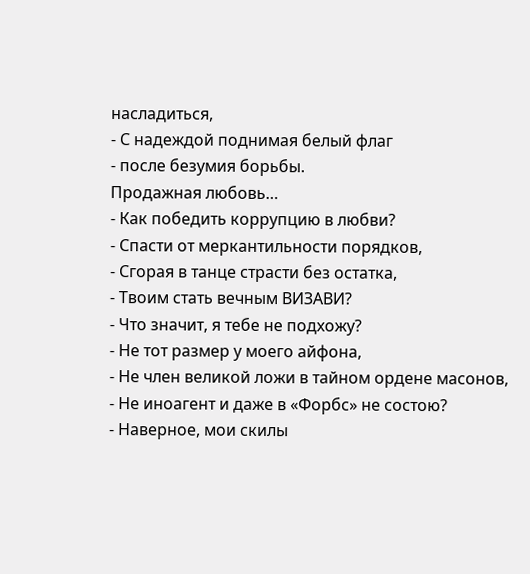насладиться,
- С надеждой поднимая белый флаг
- после безумия борьбы.
Продажная любовь…
- Как победить коррупцию в любви?
- Спасти от меркантильности порядков,
- Сгорая в танце страсти без остатка,
- Твоим стать вечным ВИЗАВИ?
- Что значит, я тебе не подхожу?
- Не тот размер у моего айфона,
- Не член великой ложи в тайном ордене масонов,
- Не иноагент и даже в «Форбс» не состою?
- Наверное, мои скилы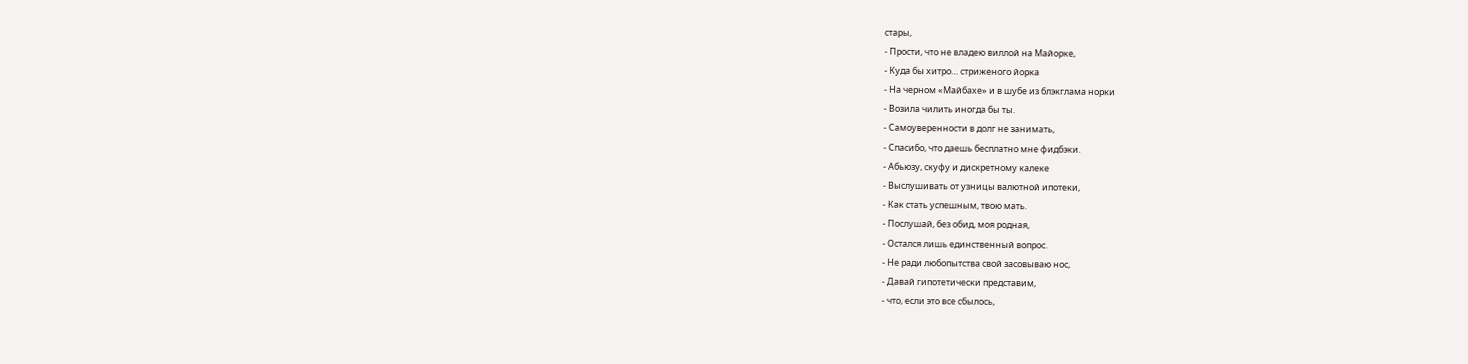стары,
- Прости, что не владею виллой на Майорке,
- Куда бы хитро… стриженого йорка
- На черном «Майбахе» и в шубе из блэкглама норки
- Возила чилить иногда бы ты.
- Самоуверенности в долг не занимать,
- Спасибо, что даешь бесплатно мне фидбэки.
- Абьюзу, скуфу и дискретному калеке
- Выслушивать от узницы валютной ипотеки,
- Как стать успешным, твою мать.
- Послушай, без обид, моя родная,
- Остался лишь единственный вопрос.
- Не ради любопытства свой засовываю нос,
- Давай гипотетически представим,
- что, если это все сбылось,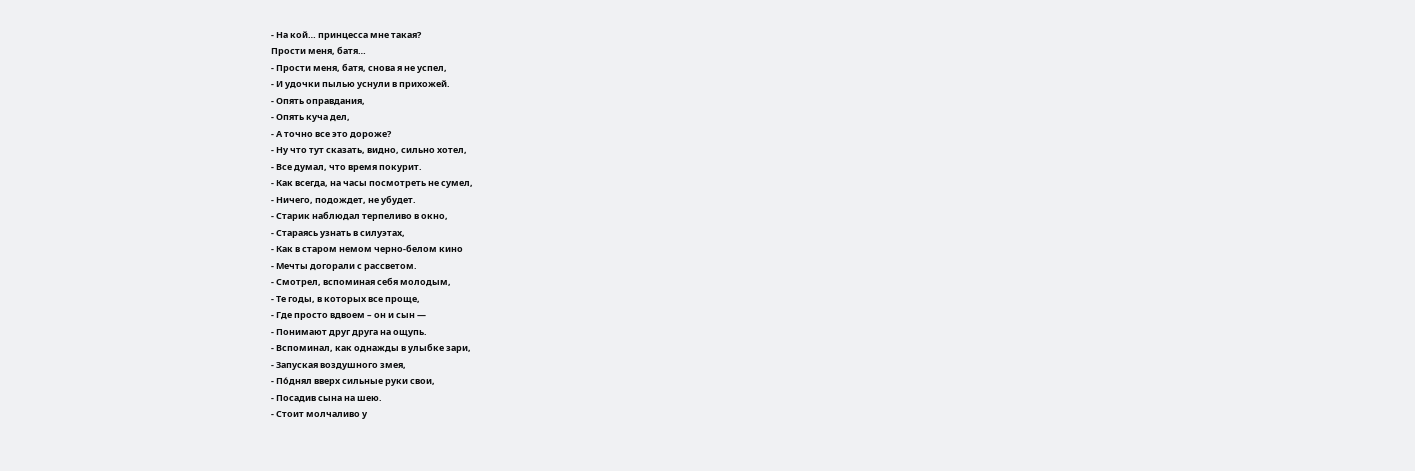- На кой… принцесса мне такая?
Прости меня, батя…
- Прости меня, батя, снова я не успел,
- И удочки пылью уснули в прихожей.
- Опять оправдания,
- Опять куча дел,
- А точно все это дороже?
- Ну что тут сказать, видно, сильно хотел,
- Все думал, что время покурит.
- Как всегда, на часы посмотреть не сумел,
- Ничего, подождет, не убудет.
- Старик наблюдал терпеливо в окно,
- Стараясь узнать в силуэтах,
- Как в старом немом черно-белом кино
- Мечты догорали с рассветом.
- Смотрел, вспоминая себя молодым,
- Те годы, в которых все проще,
- Где просто вдвоем – он и сын —
- Понимают друг друга на ощупь.
- Вспоминал, как однажды в улыбке зари,
- Запуская воздушного змея,
- По́днял вверх сильные руки свои,
- Посадив сына на шею.
- Стоит молчаливо у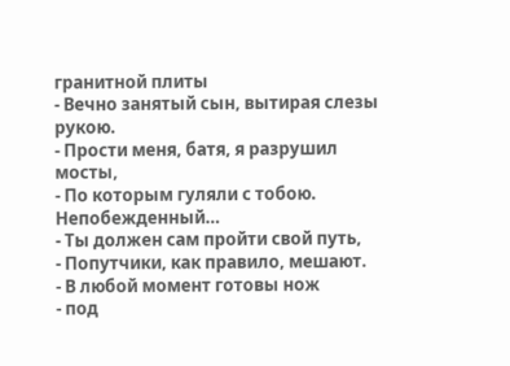гранитной плиты
- Вечно занятый сын, вытирая слезы рукою.
- Прости меня, батя, я разрушил мосты,
- По которым гуляли с тобою.
Непобежденный…
- Ты должен сам пройти свой путь,
- Попутчики, как правило, мешают.
- В любой момент готовы нож
- под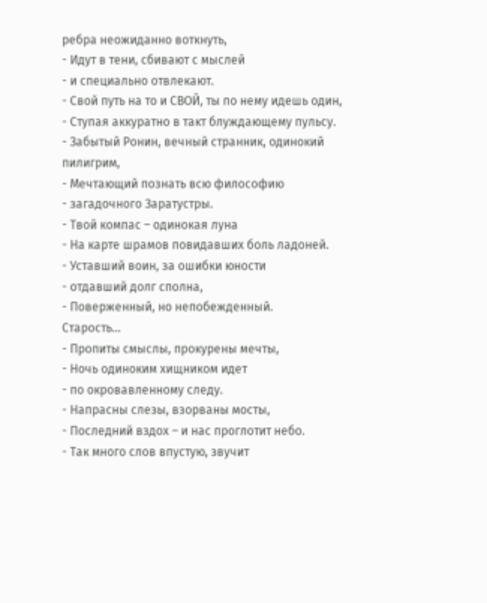ребра неожиданно воткнуть,
- Идут в тени, сбивают с мыслей
- и специально отвлекают.
- Свой путь на то и СВОЙ, ты по нему идешь один,
- Ступая аккуратно в такт блуждающему пульсу.
- Забытый Ронин, вечный странник, одинокий пилигрим,
- Мечтающий познать всю философию
- загадочного Заратустры.
- Твой компас – одинокая луна
- На карте шрамов повидавших боль ладоней.
- Уставший воин, за ошибки юности
- отдавший долг сполна,
- Поверженный, но непобежденный.
Старость…
- Пропиты смыслы, прокурены мечты,
- Ночь одиноким хищником идет
- по окровавленному следу.
- Напрасны слезы, взорваны мосты,
- Последний вздох – и нас проглотит небо.
- Так много слов впустую, звучит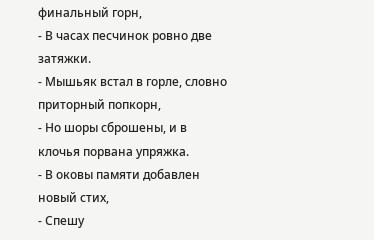финальный горн,
- В часах песчинок ровно две затяжки.
- Мышьяк встал в горле, словно приторный попкорн,
- Но шоры сброшены, и в клочья порвана упряжка.
- В оковы памяти добавлен новый стих,
- Спешу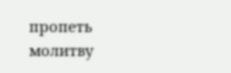пропеть молитву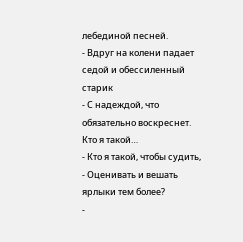лебединой песней.
- Вдруг на колени падает седой и обессиленный старик
- С надеждой, что обязательно воскреснет.
Кто я такой…
- Кто я такой, чтобы судить,
- Оценивать и вешать ярлыки тем более?
-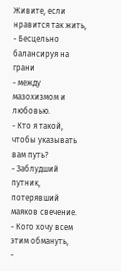Живите, если нравится так жить,
- Бесцельно балансируя на грани
- между мазохизмом и любовью.
- Кто я такой, чтобы указывать вам путь?
- Заблудший путник, потерявший маяков свечение.
- Кого хочу всем этим обмануть,
-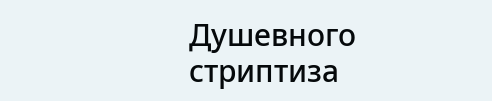Душевного стриптиза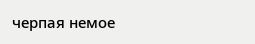черпая немое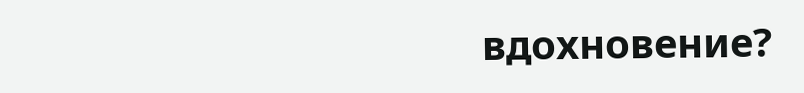вдохновение?